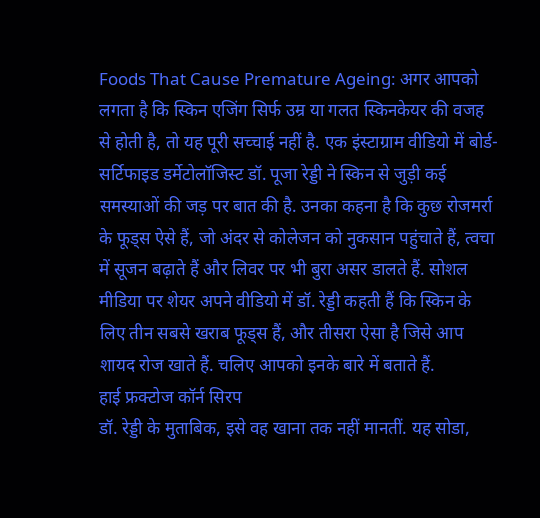Foods That Cause Premature Ageing: अगर आपको लगता है कि स्किन एजिंग सिर्फ उम्र या गलत स्किनकेयर की वजह से होती है, तो यह पूरी सच्चाई नहीं है. एक इंस्टाग्राम वीडियो में बोर्ड-सर्टिफाइड डर्मेटोलॉजिस्ट डॉ. पूजा रेड्डी ने स्किन से जुड़ी कई समस्याओं की जड़ पर बात की है. उनका कहना है कि कुछ रोजमर्रा के फूड्स ऐसे हैं, जो अंदर से कोलेजन को नुकसान पहुंचाते हैं, त्वचा में सूजन बढ़ाते हैं और लिवर पर भी बुरा असर डालते हैं. सोशल मीडिया पर शेयर अपने वीडियो में डॉ. रेड्डी कहती हैं कि स्किन के लिए तीन सबसे खराब फूड्स हैं, और तीसरा ऐसा है जिसे आप शायद रोज खाते हैं. चलिए आपको इनके बारे में बताते हैं.
हाई फ्रक्टोज कॉर्न सिरप
डॉ. रेड्डी के मुताबिक, इसे वह खाना तक नहीं मानतीं. यह सोडा,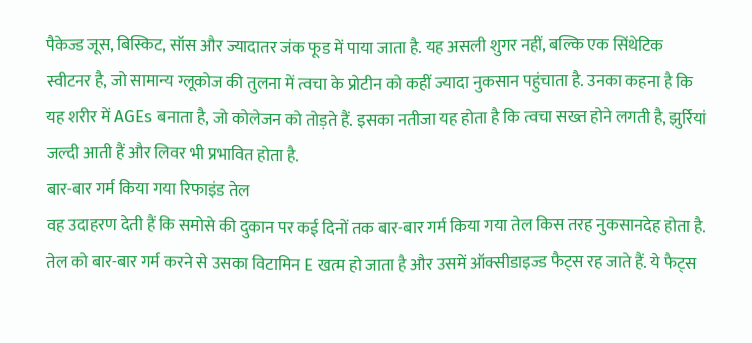पैकेज्ड जूस, बिस्किट, सॉस और ज्यादातर जंक फूड में पाया जाता है. यह असली शुगर नहीं, बल्कि एक सिंथेटिक स्वीटनर है, जो सामान्य ग्लूकोज की तुलना में त्वचा के प्रोटीन को कहीं ज्यादा नुकसान पहुंचाता है. उनका कहना है कि यह शरीर में AGEs बनाता है, जो कोलेजन को तोड़ते हैं. इसका नतीजा यह होता है कि त्वचा सख्त होने लगती है, झुर्रियां जल्दी आती हैं और लिवर भी प्रभावित होता है.
बार-बार गर्म किया गया रिफाइंड तेल
वह उदाहरण देती हैं कि समोसे की दुकान पर कई दिनों तक बार-बार गर्म किया गया तेल किस तरह नुकसानदेह होता है. तेल को बार-बार गर्म करने से उसका विटामिन E खत्म हो जाता है और उसमें ऑक्सीडाइज्ड फैट्स रह जाते हैं. ये फैट्स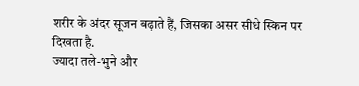शरीर के अंदर सूजन बढ़ाते हैं, जिसका असर सीधे स्किन पर दिखता है.
ज्यादा तले-भुने और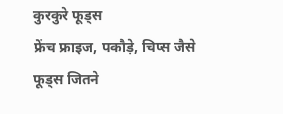कुरकुरे फूड्स
फ्रेंच फ्राइज, पकौड़े, चिप्स जैसे फूड्स जितने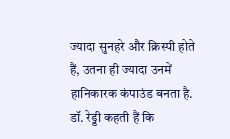ज्यादा सुनहरे और क्रिस्पी होते हैं, उतना ही ज्यादा उनमें हानिकारक कंपाउंड बनता है. डॉ. रेड्डी कहती हैं कि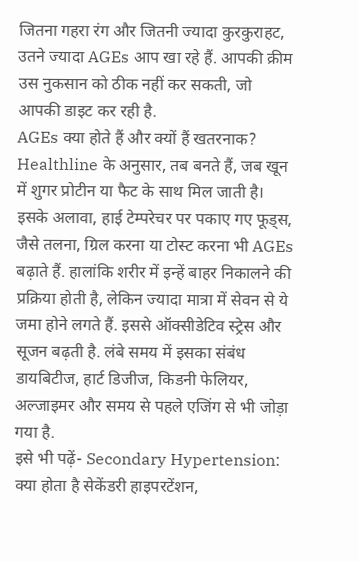जितना गहरा रंग और जितनी ज्यादा कुरकुराहट, उतने ज्यादा AGEs आप खा रहे हैं. आपकी क्रीम उस नुकसान को ठीक नहीं कर सकती, जो आपकी डाइट कर रही है.
AGEs क्या होते हैं और क्यों हैं खतरनाक?
Healthline के अनुसार, तब बनते हैं, जब खून में शुगर प्रोटीन या फैट के साथ मिल जाती है। इसके अलावा, हाई टेम्परेचर पर पकाए गए फूड्स, जैसे तलना, ग्रिल करना या टोस्ट करना भी AGEs बढ़ाते हैं. हालांकि शरीर में इन्हें बाहर निकालने की प्रक्रिया होती है, लेकिन ज्यादा मात्रा में सेवन से ये जमा होने लगते हैं. इससे ऑक्सीडेटिव स्ट्रेस और सूजन बढ़ती है. लंबे समय में इसका संबंध डायबिटीज, हार्ट डिजीज, किडनी फेलियर, अल्जाइमर और समय से पहले एजिंग से भी जोड़ा गया है.
इसे भी पढ़ें- Secondary Hypertension: क्या होता है सेकेंडरी हाइपरटेंशन,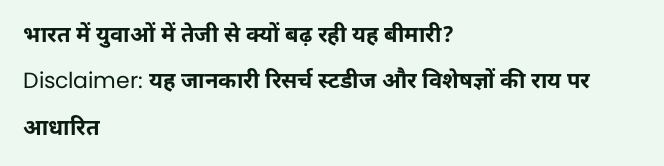भारत में युवाओं में तेजी से क्यों बढ़ रही यह बीमारी?
Disclaimer: यह जानकारी रिसर्च स्टडीज और विशेषज्ञों की राय पर आधारित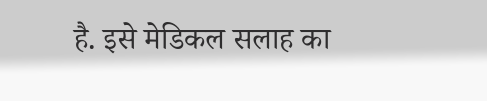है. इसे मेडिकल सलाह का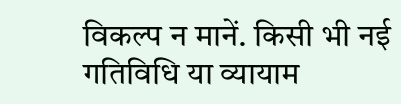विकल्प न मानें. किसी भी नई गतिविधि या व्यायाम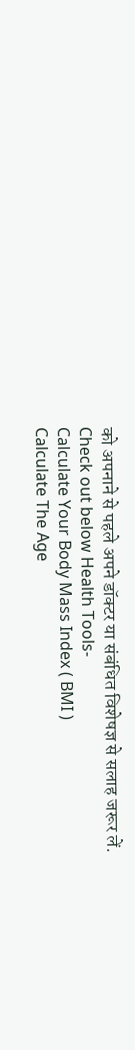को अपनाने से पहले अपने डॉक्टर या संबंधित विशेषज्ञ से सलाह जरूर लें.
Check out below Health Tools-
Calculate Your Body Mass Index ( BMI )
Calculate The Age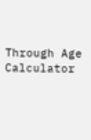Through Age Calculator